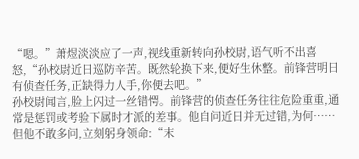“嗯。”萧煜淡淡应了一声,视线重新转向孙校尉,语气听不出喜怒,“孙校尉近日巡防辛苦。既然轮换下来,便好生休整。前锋营明日有侦查任务,正缺得力人手,你便去吧。”
孙校尉闻言,脸上闪过一丝错愕。前锋营的侦查任务往往危险重重,通常是惩罚或考验下属时才派的差事。他自问近日并无过错,为何……
但他不敢多问,立刻躬身领命:“末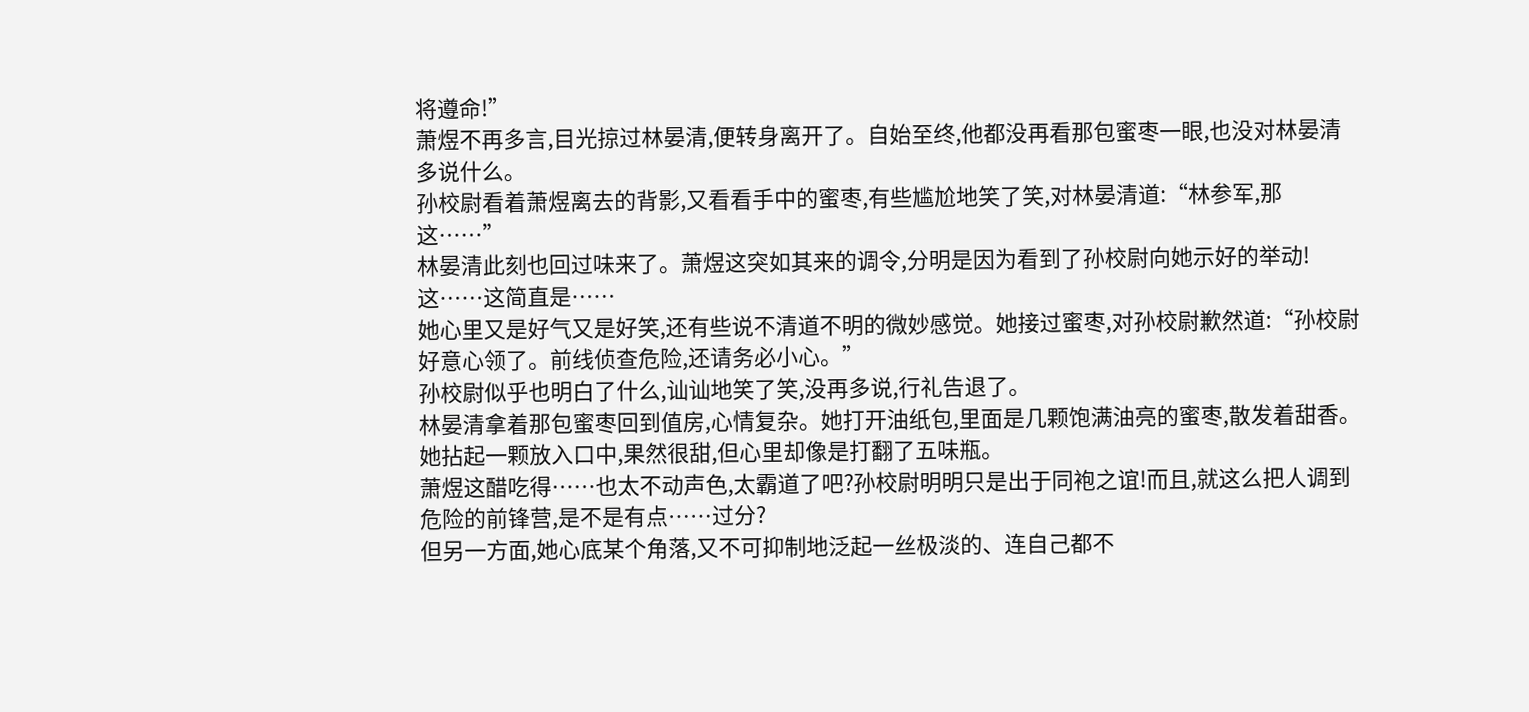将遵命!”
萧煜不再多言,目光掠过林晏清,便转身离开了。自始至终,他都没再看那包蜜枣一眼,也没对林晏清多说什么。
孙校尉看着萧煜离去的背影,又看看手中的蜜枣,有些尴尬地笑了笑,对林晏清道:“林参军,那这……”
林晏清此刻也回过味来了。萧煜这突如其来的调令,分明是因为看到了孙校尉向她示好的举动!这……这简直是……
她心里又是好气又是好笑,还有些说不清道不明的微妙感觉。她接过蜜枣,对孙校尉歉然道:“孙校尉好意心领了。前线侦查危险,还请务必小心。”
孙校尉似乎也明白了什么,讪讪地笑了笑,没再多说,行礼告退了。
林晏清拿着那包蜜枣回到值房,心情复杂。她打开油纸包,里面是几颗饱满油亮的蜜枣,散发着甜香。她拈起一颗放入口中,果然很甜,但心里却像是打翻了五味瓶。
萧煜这醋吃得……也太不动声色,太霸道了吧?孙校尉明明只是出于同袍之谊!而且,就这么把人调到危险的前锋营,是不是有点……过分?
但另一方面,她心底某个角落,又不可抑制地泛起一丝极淡的、连自己都不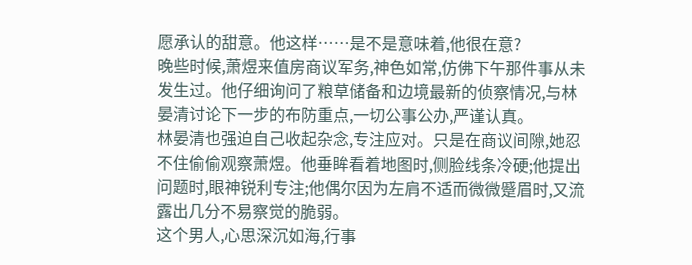愿承认的甜意。他这样……是不是意味着,他很在意?
晚些时候,萧煜来值房商议军务,神色如常,仿佛下午那件事从未发生过。他仔细询问了粮草储备和边境最新的侦察情况,与林晏清讨论下一步的布防重点,一切公事公办,严谨认真。
林晏清也强迫自己收起杂念,专注应对。只是在商议间隙,她忍不住偷偷观察萧煜。他垂眸看着地图时,侧脸线条冷硬;他提出问题时,眼神锐利专注;他偶尔因为左肩不适而微微蹙眉时,又流露出几分不易察觉的脆弱。
这个男人,心思深沉如海,行事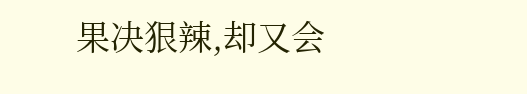果决狠辣,却又会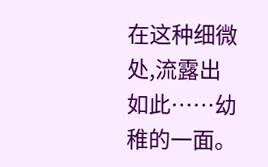在这种细微处,流露出如此……幼稚的一面。